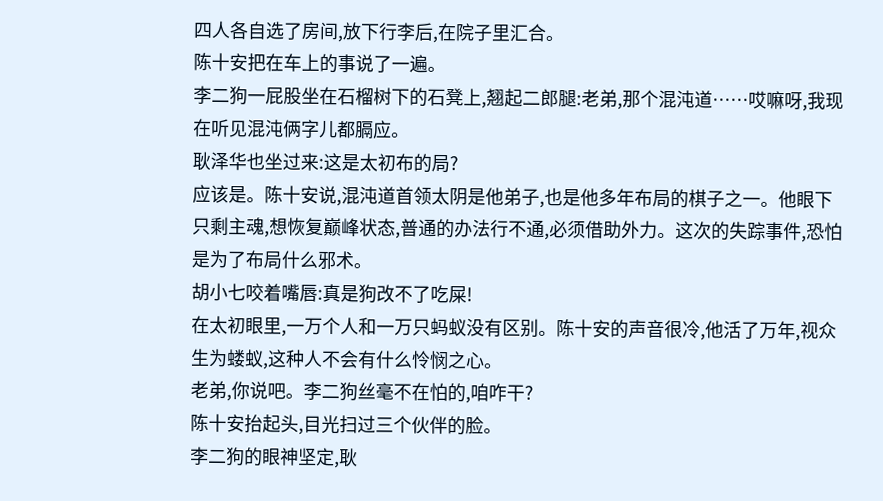四人各自选了房间,放下行李后,在院子里汇合。
陈十安把在车上的事说了一遍。
李二狗一屁股坐在石榴树下的石凳上,翘起二郎腿:老弟,那个混沌道……哎嘛呀,我现在听见混沌俩字儿都膈应。
耿泽华也坐过来:这是太初布的局?
应该是。陈十安说,混沌道首领太阴是他弟子,也是他多年布局的棋子之一。他眼下只剩主魂,想恢复巅峰状态,普通的办法行不通,必须借助外力。这次的失踪事件,恐怕是为了布局什么邪术。
胡小七咬着嘴唇:真是狗改不了吃屎!
在太初眼里,一万个人和一万只蚂蚁没有区别。陈十安的声音很冷,他活了万年,视众生为蝼蚁,这种人不会有什么怜悯之心。
老弟,你说吧。李二狗丝毫不在怕的,咱咋干?
陈十安抬起头,目光扫过三个伙伴的脸。
李二狗的眼神坚定,耿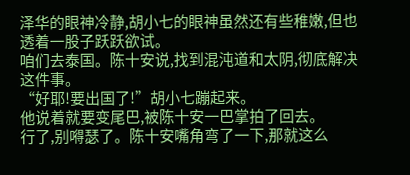泽华的眼神冷静,胡小七的眼神虽然还有些稚嫩,但也透着一股子跃跃欲试。
咱们去泰国。陈十安说,找到混沌道和太阴,彻底解决这件事。
“好耶!要出国了!”胡小七蹦起来。
他说着就要变尾巴,被陈十安一巴掌拍了回去。
行了,别嘚瑟了。陈十安嘴角弯了一下,那就这么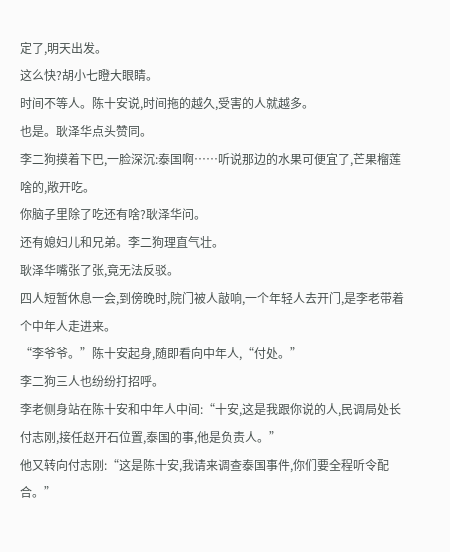定了,明天出发。
这么快?胡小七瞪大眼睛。
时间不等人。陈十安说,时间拖的越久,受害的人就越多。
也是。耿泽华点头赞同。
李二狗摸着下巴,一脸深沉:泰国啊……听说那边的水果可便宜了,芒果榴莲啥的,敞开吃。
你脑子里除了吃还有啥?耿泽华问。
还有媳妇儿和兄弟。李二狗理直气壮。
耿泽华嘴张了张,竟无法反驳。
四人短暂休息一会,到傍晚时,院门被人敲响,一个年轻人去开门,是李老带着个中年人走进来。
“李爷爷。”陈十安起身,随即看向中年人,“付处。”
李二狗三人也纷纷打招呼。
李老侧身站在陈十安和中年人中间:“十安,这是我跟你说的人,民调局处长付志刚,接任赵开石位置,泰国的事,他是负责人。”
他又转向付志刚:“这是陈十安,我请来调查泰国事件,你们要全程听令配合。”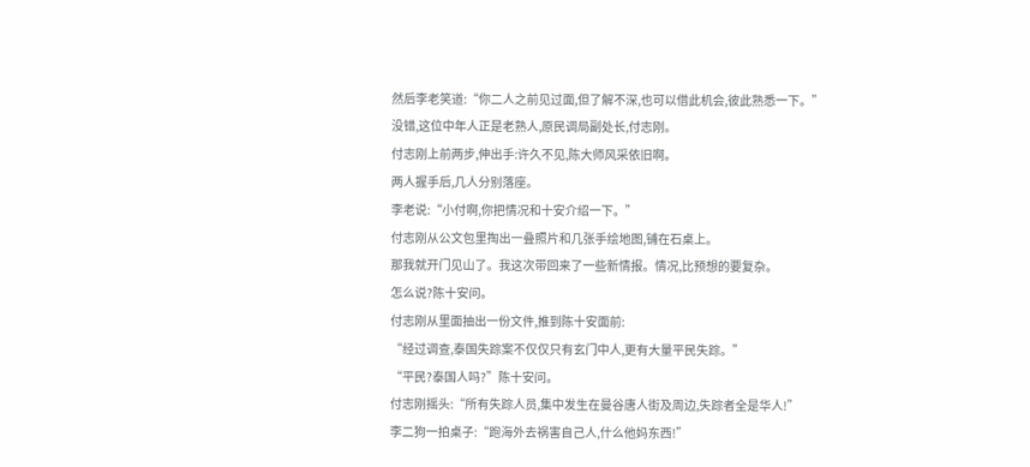然后李老笑道:“你二人之前见过面,但了解不深,也可以借此机会,彼此熟悉一下。”
没错,这位中年人正是老熟人,原民调局副处长,付志刚。
付志刚上前两步,伸出手:许久不见,陈大师风采依旧啊。
两人握手后,几人分别落座。
李老说:“小付啊,你把情况和十安介绍一下。”
付志刚从公文包里掏出一叠照片和几张手绘地图,铺在石桌上。
那我就开门见山了。我这次带回来了一些新情报。情况,比预想的要复杂。
怎么说?陈十安问。
付志刚从里面抽出一份文件,推到陈十安面前:
“经过调查,泰国失踪案不仅仅只有玄门中人,更有大量平民失踪。”
“平民?泰国人吗?”陈十安问。
付志刚摇头:“所有失踪人员,集中发生在曼谷唐人街及周边,失踪者全是华人!”
李二狗一拍桌子:“跑海外去祸害自己人,什么他妈东西!”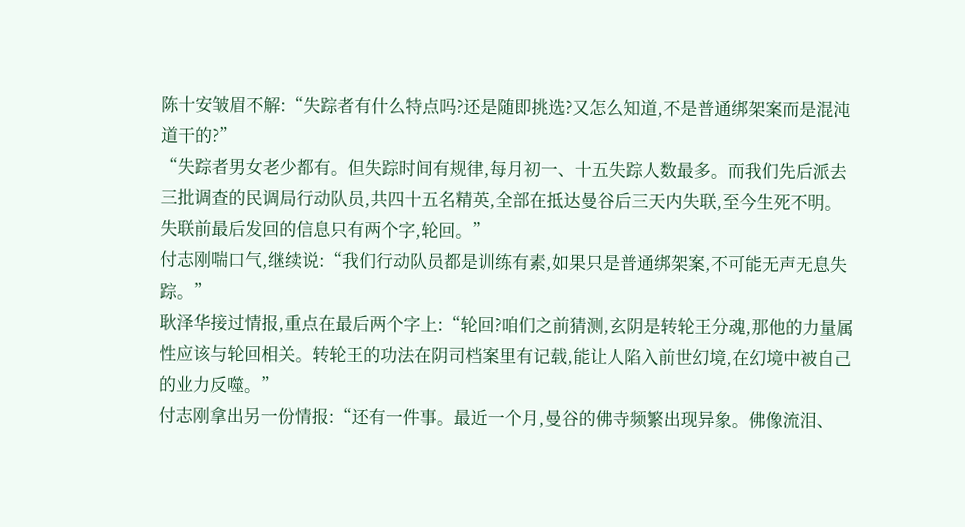陈十安皱眉不解:“失踪者有什么特点吗?还是随即挑选?又怎么知道,不是普通绑架案而是混沌道干的?”
“失踪者男女老少都有。但失踪时间有规律,每月初一、十五失踪人数最多。而我们先后派去三批调查的民调局行动队员,共四十五名精英,全部在抵达曼谷后三天内失联,至今生死不明。失联前最后发回的信息只有两个字,轮回。”
付志刚喘口气,继续说:“我们行动队员都是训练有素,如果只是普通绑架案,不可能无声无息失踪。”
耿泽华接过情报,重点在最后两个字上:“轮回?咱们之前猜测,玄阴是转轮王分魂,那他的力量属性应该与轮回相关。转轮王的功法在阴司档案里有记载,能让人陷入前世幻境,在幻境中被自己的业力反噬。”
付志刚拿出另一份情报:“还有一件事。最近一个月,曼谷的佛寺频繁出现异象。佛像流泪、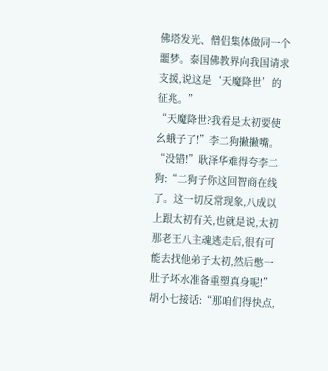佛塔发光、僧侣集体做同一个噩梦。泰国佛教界向我国请求支援,说这是‘天魔降世’的征兆。”
“天魔降世?我看是太初要使幺蛾子了!”李二狗撇撇嘴。
“没错!”耿泽华难得夸李二狗:“二狗子你这回智商在线了。这一切反常现象,八成以上跟太初有关,也就是说,太初那老王八主魂逃走后,很有可能去找他弟子太初,然后憋一肚子坏水准备重塑真身呢!”
胡小七接话:“那咱们得快点,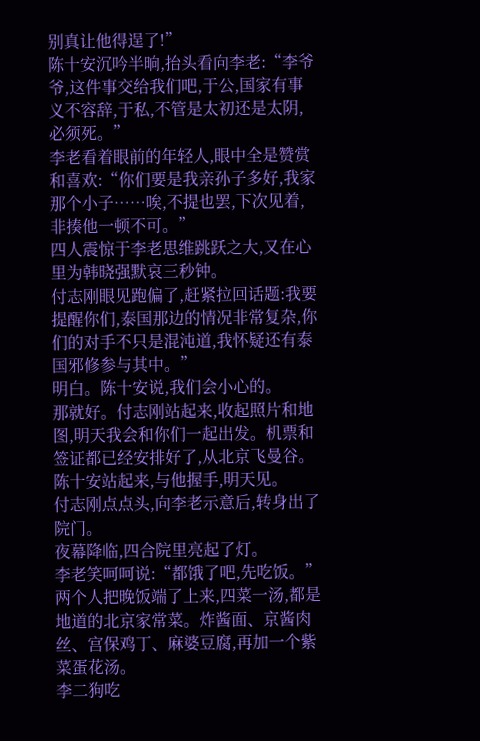别真让他得逞了!”
陈十安沉吟半晌,抬头看向李老:“李爷爷,这件事交给我们吧,于公,国家有事义不容辞,于私,不管是太初还是太阴,必须死。”
李老看着眼前的年轻人,眼中全是赞赏和喜欢:“你们要是我亲孙子多好,我家那个小子……唉,不提也罢,下次见着,非揍他一顿不可。”
四人震惊于李老思维跳跃之大,又在心里为韩晓强默哀三秒钟。
付志刚眼见跑偏了,赶紧拉回话题:我要提醒你们,泰国那边的情况非常复杂,你们的对手不只是混沌道,我怀疑还有泰国邪修参与其中。”
明白。陈十安说,我们会小心的。
那就好。付志刚站起来,收起照片和地图,明天我会和你们一起出发。机票和签证都已经安排好了,从北京飞曼谷。
陈十安站起来,与他握手,明天见。
付志刚点点头,向李老示意后,转身出了院门。
夜幕降临,四合院里亮起了灯。
李老笑呵呵说:“都饿了吧,先吃饭。”
两个人把晚饭端了上来,四菜一汤,都是地道的北京家常菜。炸酱面、京酱肉丝、宫保鸡丁、麻婆豆腐,再加一个紫菜蛋花汤。
李二狗吃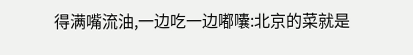得满嘴流油,一边吃一边嘟囔:北京的菜就是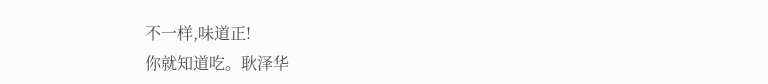不一样,味道正!
你就知道吃。耿泽华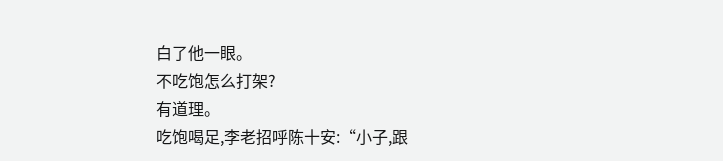白了他一眼。
不吃饱怎么打架?
有道理。
吃饱喝足,李老招呼陈十安:“小子,跟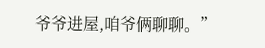爷爷进屋,咱爷俩聊聊。”